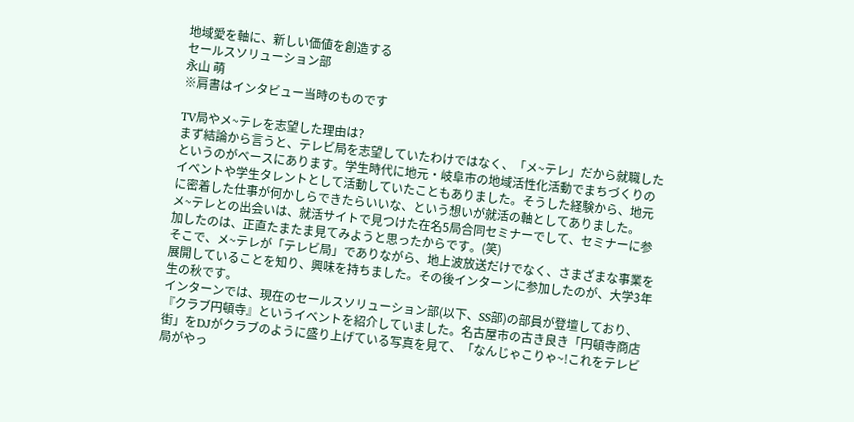地域愛を軸に、新しい価値を創造する
セールスソリューション部
永山 萌
※肩書はインタビュー当時のものです

TV局やメ~テレを志望した理由は?
まず結論から言うと、テレビ局を志望していたわけではなく、「メ~テレ」だから就職したというのがベースにあります。学生時代に地元・岐阜市の地域活性化活動でまちづくりのイベントや学生タレントとして活動していたこともありました。そうした経験から、地元に密着した仕事が何かしらできたらいいな、という想いが就活の軸としてありました。
メ~テレとの出会いは、就活サイトで見つけた在名5局合同セミナーでして、セミナーに参加したのは、正直たまたま見てみようと思ったからです。(笑)
そこで、メ~テレが「テレビ局」でありながら、地上波放送だけでなく、さまざまな事業を展開していることを知り、興味を持ちました。その後インターンに参加したのが、大学3年生の秋です。
インターンでは、現在のセールスソリューション部(以下、SS部)の部員が登壇しており、『クラブ円頓寺』というイベントを紹介していました。名古屋市の古き良き「円頓寺商店街」をDJがクラブのように盛り上げている写真を見て、「なんじゃこりゃ~!これをテレビ局がやっ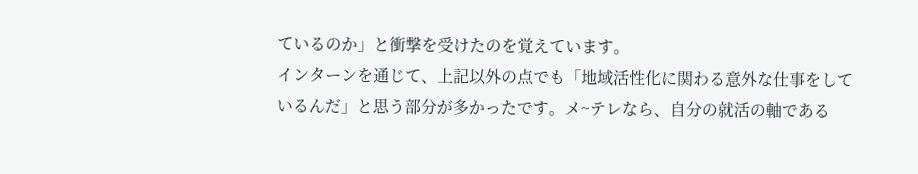ているのか」と衝撃を受けたのを覚えています。
インターンを通じて、上記以外の点でも「地域活性化に関わる意外な仕事をしているんだ」と思う部分が多かったです。メ~テレなら、自分の就活の軸である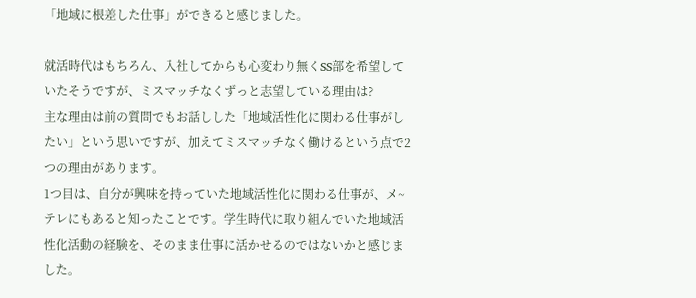「地域に根差した仕事」ができると感じました。

就活時代はもちろん、入社してからも心変わり無くSS部を希望していたそうですが、ミスマッチなくずっと志望している理由は?
主な理由は前の質問でもお話しした「地域活性化に関わる仕事がしたい」という思いですが、加えてミスマッチなく働けるという点で2つの理由があります。
1つ目は、自分が興味を持っていた地域活性化に関わる仕事が、メ~テレにもあると知ったことです。学生時代に取り組んでいた地域活性化活動の経験を、そのまま仕事に活かせるのではないかと感じました。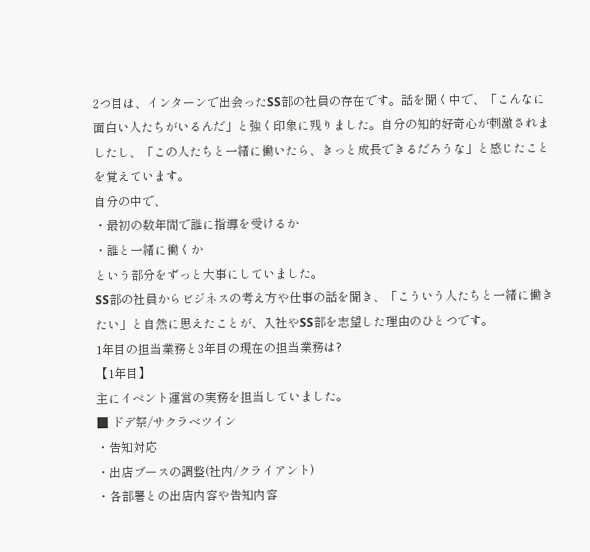2つ目は、インターンで出会ったSS部の社員の存在です。話を聞く中で、「こんなに面白い人たちがいるんだ」と強く印象に残りました。自分の知的好奇心が刺激されましたし、「この人たちと一緒に働いたら、きっと成長できるだろうな」と感じたことを覚えています。
自分の中で、
・最初の数年間で誰に指導を受けるか
・誰と一緒に働くか
という部分をずっと大事にしていました。
SS部の社員からビジネスの考え方や仕事の話を聞き、「こういう人たちと一緒に働きたい」と自然に思えたことが、入社やSS部を志望した理由のひとつです。
1年目の担当業務と3年目の現在の担当業務は?
【1年目】
主にイベント運営の実務を担当していました。
■ ドデ祭/サクラベツイン
・告知対応
・出店ブースの調整(社内/クライアント)
・各部署との出店内容や告知内容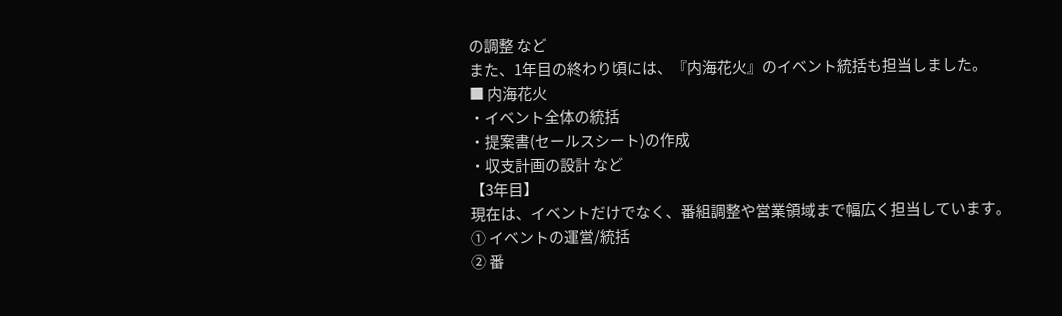の調整 など
また、1年目の終わり頃には、『内海花火』のイベント統括も担当しました。
■ 内海花火
・イベント全体の統括
・提案書(セールスシート)の作成
・収支計画の設計 など
【3年目】
現在は、イベントだけでなく、番組調整や営業領域まで幅広く担当しています。
① イベントの運営/統括
② 番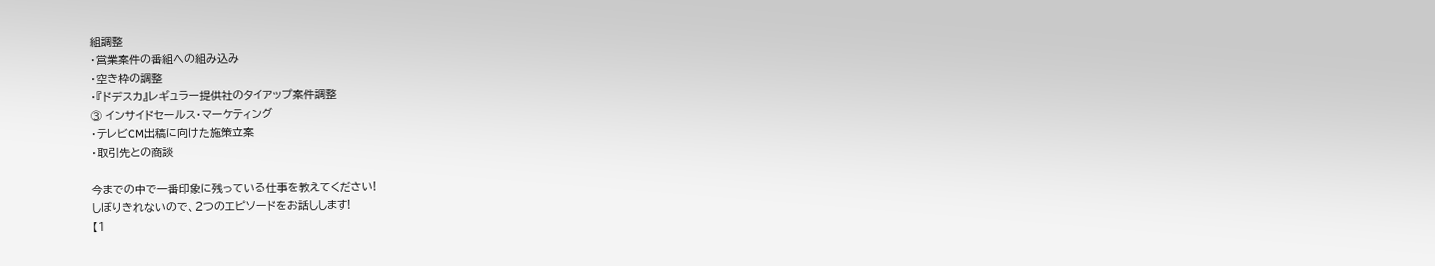組調整
・営業案件の番組への組み込み
・空き枠の調整
・『ドデスカ』レギュラー提供社のタイアップ案件調整
③ インサイドセールス・マーケティング
・テレビCM出稿に向けた施策立案
・取引先との商談

今までの中で一番印象に残っている仕事を教えてください!
しぼりきれないので、2つのエピソードをお話しします!
【1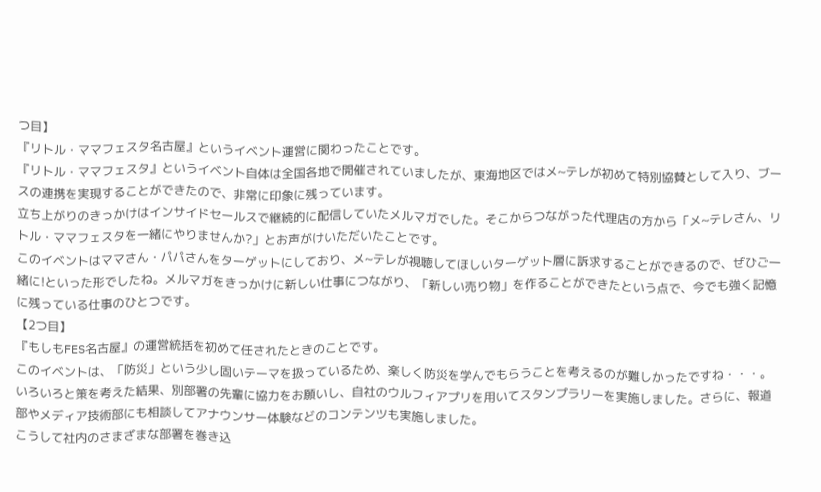つ目】
『リトル・ママフェスタ名古屋』というイベント運営に関わったことです。
『リトル・ママフェスタ』というイベント自体は全国各地で開催されていましたが、東海地区ではメ~テレが初めて特別協賛として入り、ブースの連携を実現することができたので、非常に印象に残っています。
立ち上がりのきっかけはインサイドセールスで継続的に配信していたメルマガでした。そこからつながった代理店の方から「メ~テレさん、リトル・ママフェスタを一緒にやりませんか?」とお声がけいただいたことです。
このイベントはママさん・パパさんをターゲットにしており、メ~テレが視聴してほしいターゲット層に訴求することができるので、ぜひご一緒に!といった形でしたね。メルマガをきっかけに新しい仕事につながり、「新しい売り物」を作ることができたという点で、今でも強く記憶に残っている仕事のひとつです。
【2つ目】
『もしもFES名古屋』の運営統括を初めて任されたときのことです。
このイベントは、「防災」という少し固いテーマを扱っているため、楽しく防災を学んでもらうことを考えるのが難しかったですね・・・。いろいろと策を考えた結果、別部署の先輩に協力をお願いし、自社のウルフィアプリを用いてスタンプラリーを実施しました。さらに、報道部やメディア技術部にも相談してアナウンサー体験などのコンテンツも実施しました。
こうして社内のさまざまな部署を巻き込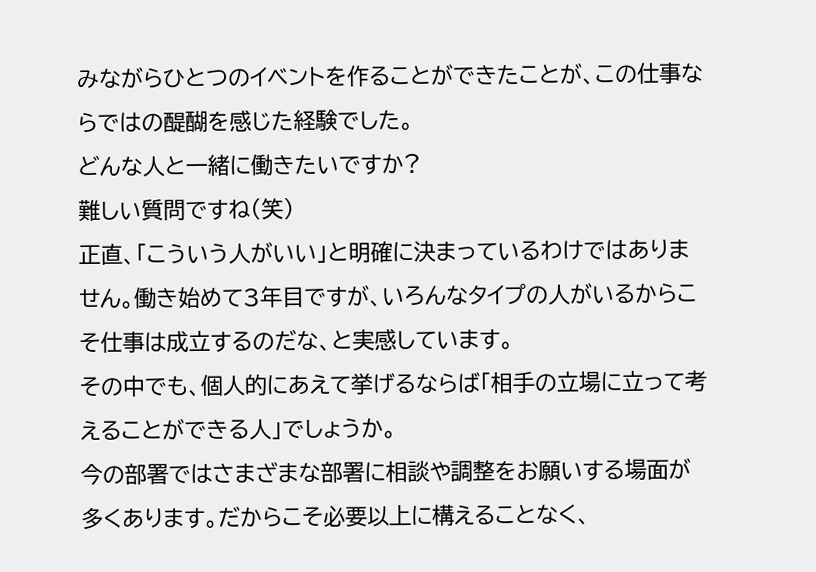みながらひとつのイベントを作ることができたことが、この仕事ならではの醍醐を感じた経験でした。
どんな人と一緒に働きたいですか?
難しい質問ですね(笑)
正直、「こういう人がいい」と明確に決まっているわけではありません。働き始めて3年目ですが、いろんなタイプの人がいるからこそ仕事は成立するのだな、と実感しています。
その中でも、個人的にあえて挙げるならば「相手の立場に立って考えることができる人」でしょうか。
今の部署ではさまざまな部署に相談や調整をお願いする場面が多くあります。だからこそ必要以上に構えることなく、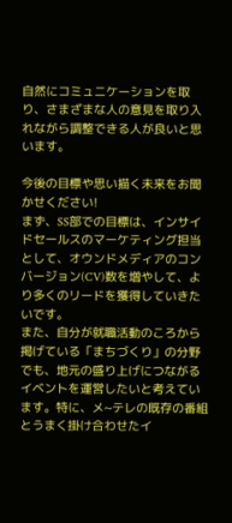自然にコミュニケーションを取り、さまざまな人の意見を取り入れながら調整できる人が良いと思います。

今後の目標や思い描く未来をお聞かせください!
まず、SS部での目標は、インサイドセールスのマーケティング担当として、オウンドメディアのコンバージョン(CV)数を増やして、より多くのリードを獲得していきたいです。
また、自分が就職活動のころから掲げている「まちづくり」の分野でも、地元の盛り上げにつながるイベントを運営したいと考えています。特に、メ~テレの既存の番組とうまく掛け合わせたイ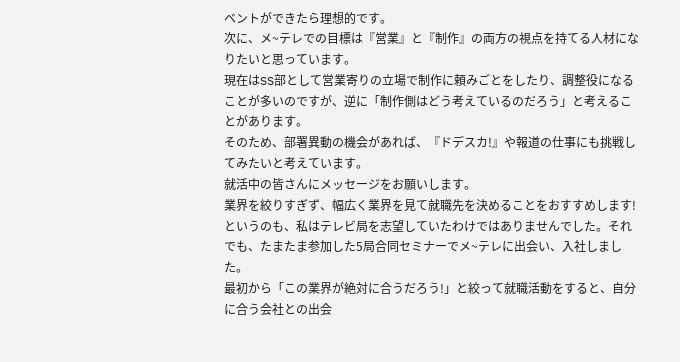ベントができたら理想的です。
次に、メ~テレでの目標は『営業』と『制作』の両方の視点を持てる人材になりたいと思っています。
現在はSS部として営業寄りの立場で制作に頼みごとをしたり、調整役になることが多いのですが、逆に「制作側はどう考えているのだろう」と考えることがあります。
そのため、部署異動の機会があれば、『ドデスカ!』や報道の仕事にも挑戦してみたいと考えています。
就活中の皆さんにメッセージをお願いします。
業界を絞りすぎず、幅広く業界を見て就職先を決めることをおすすめします!
というのも、私はテレビ局を志望していたわけではありませんでした。それでも、たまたま参加した5局合同セミナーでメ~テレに出会い、入社しました。
最初から「この業界が絶対に合うだろう!」と絞って就職活動をすると、自分に合う会社との出会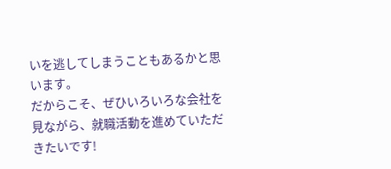いを逃してしまうこともあるかと思います。
だからこそ、ぜひいろいろな会社を見ながら、就職活動を進めていただきたいです!